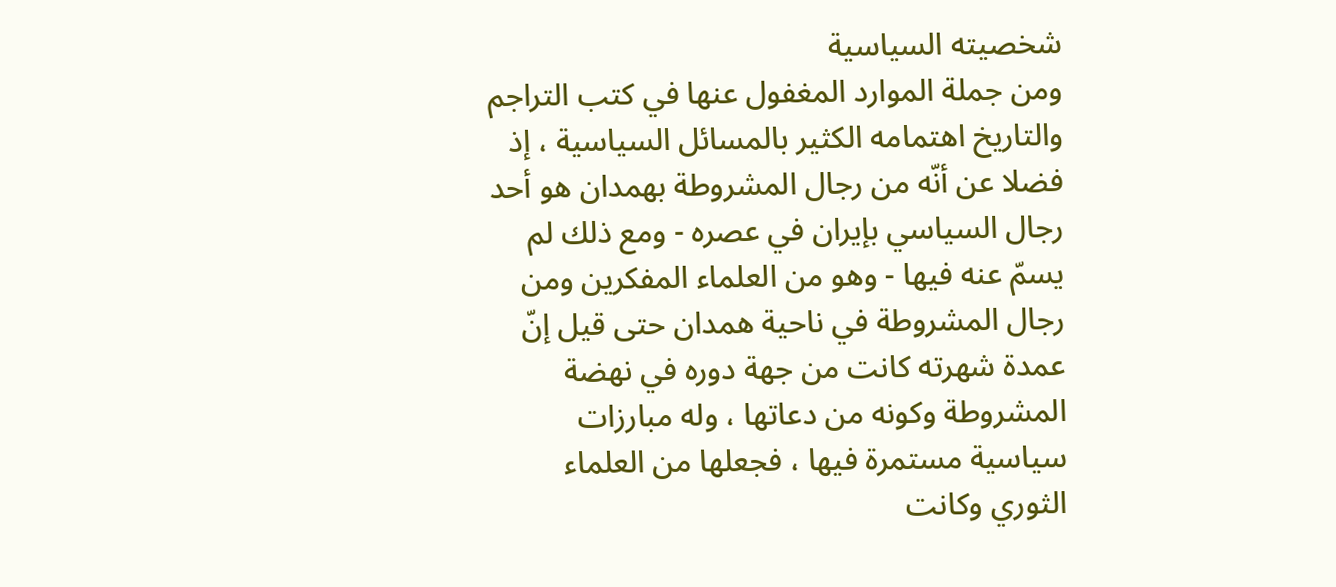شخصيته السياسية
ومن جملة الموارد المغفول عنها في كتب التراجم والتاريخ اهتمامه الكثير بالمسائل السياسية ، إذ فضلا عن أنّه من رجال المشروطة بهمدان هو أحد رجال السياسي بإيران في عصره - ومع ذلك لم يسمّ عنه فيها - وهو من العلماء المفكرين ومن رجال المشروطة في ناحية همدان حتى قيل إنّ عمدة شهرته كانت من جهة دوره في نهضة المشروطة وكونه من دعاتها ، وله مبارزات سياسية مستمرة فيها ، فجعلها من العلماء الثوري وكانت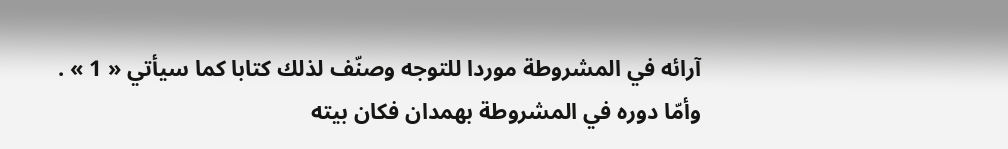آرائه في المشروطة موردا للتوجه وصنّف لذلك كتابا كما سيأتي « 1 » .
وأمّا دوره في المشروطة بهمدان فكان بيته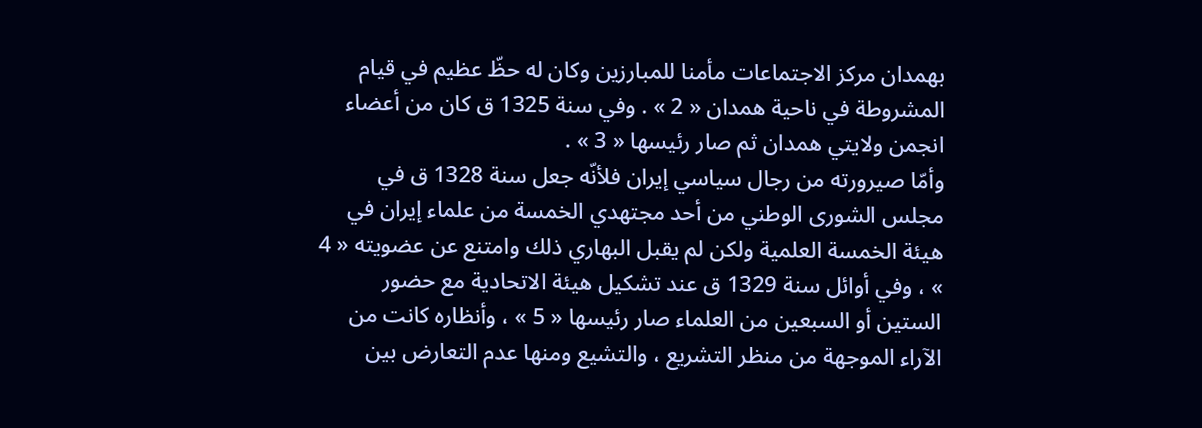بهمدان مركز الاجتماعات مأمنا للمبارزين وكان له حظّ عظيم في قيام المشروطة في ناحية همدان « 2 » . وفي سنة 1325 ق كان من أعضاء انجمن ولايتي همدان ثم صار رئيسها « 3 » .
وأمّا صيرورته من رجال سياسي إيران فلأنّه جعل سنة 1328 ق في مجلس الشورى الوطني من أحد مجتهدي الخمسة من علماء إيران في هيئة الخمسة العلمية ولكن لم يقبل البهاري ذلك وامتنع عن عضويته « 4 » ، وفي أوائل سنة 1329 ق عند تشكيل هيئة الاتحادية مع حضور الستين أو السبعين من العلماء صار رئيسها « 5 » ، وأنظاره كانت من الآراء الموجهة من منظر التشريع ، والتشيع ومنها عدم التعارض بين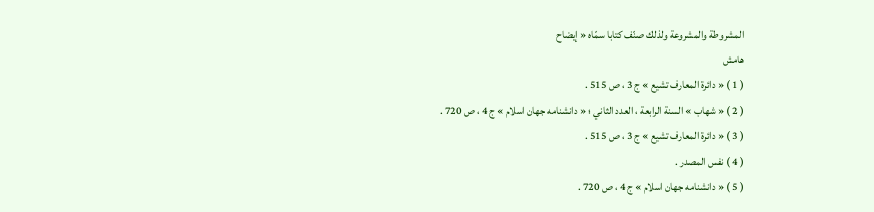المشروطة والمشروعة ولذلك صنّف كتابا سمّاه « إيضاح
هامش
( 1 ) « دائرة المعارف تشيع » ج 3 ، ص 515 .
( 2 ) « شهاب » السنة الرابعة ، العدد الثاني ؛ « دانشنامه جهان اسلام » ج 4 ، ص 720 .
( 3 ) « دائرة المعارف تشيع » ج 3 ، ص 515 .
( 4 ) نفس المصدر .
( 5 ) « دانشنامه جهان اسلام » ج 4 ، ص 720 .